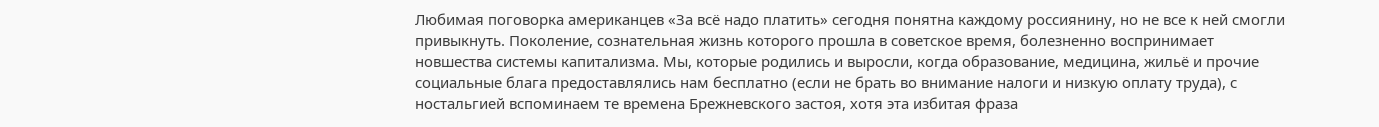Любимая поговорка американцев «За всё надо платить» сегодня понятна каждому россиянину, но не все к ней смогли привыкнуть. Поколение, сознательная жизнь которого прошла в советское время, болезненно воспринимает новшества системы капитализма. Мы, которые родились и выросли, когда образование, медицина, жильё и прочие социальные блага предоставлялись нам бесплатно (если не брать во внимание налоги и низкую оплату труда), с ностальгией вспоминаем те времена Брежневского застоя, хотя эта избитая фраза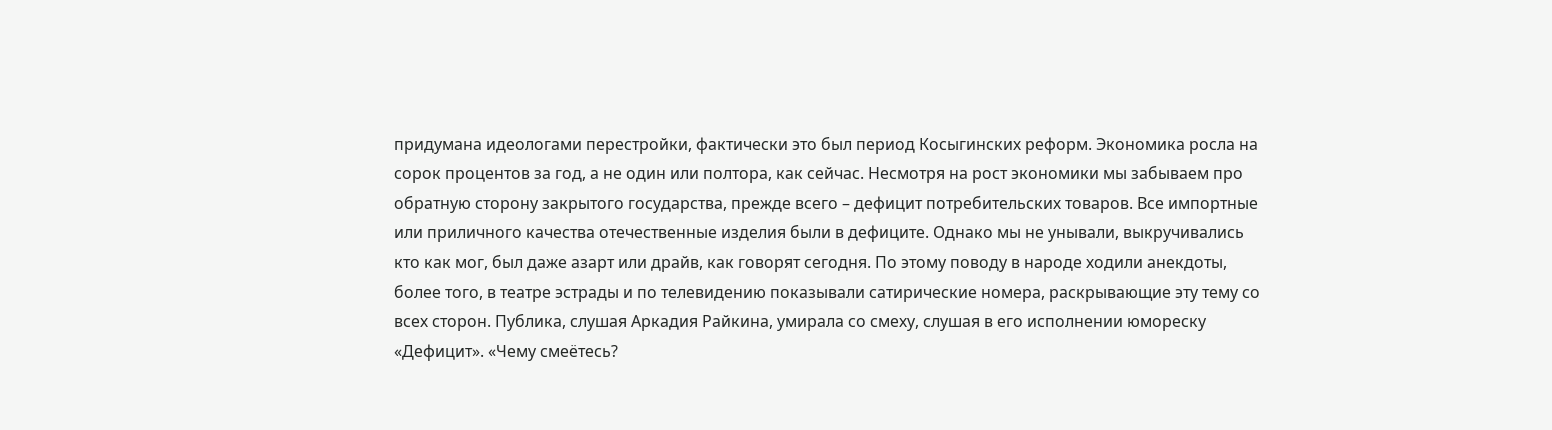придумана идеологами перестройки, фактически это был период Косыгинских реформ. Экономика росла на сорок процентов за год, а не один или полтора, как сейчас. Несмотря на рост экономики мы забываем про обратную сторону закрытого государства, прежде всего – дефицит потребительских товаров. Все импортные или приличного качества отечественные изделия были в дефиците. Однако мы не унывали, выкручивались кто как мог, был даже азарт или драйв, как говорят сегодня. По этому поводу в народе ходили анекдоты, более того, в театре эстрады и по телевидению показывали сатирические номера, раскрывающие эту тему со всех сторон. Публика, слушая Аркадия Райкина, умирала со смеху, слушая в его исполнении юмореску «Дефицит». «Чему смеётесь?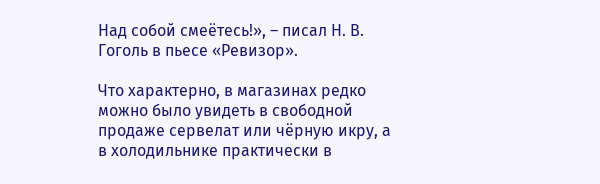Над собой смеётесь!», – писал Н. В. Гоголь в пьесе «Ревизор».

Что характерно, в магазинах редко можно было увидеть в свободной продаже сервелат или чёрную икру, а в холодильнике практически в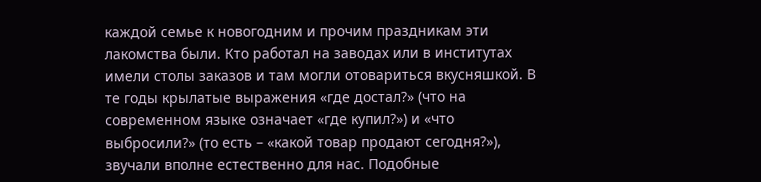каждой семье к новогодним и прочим праздникам эти лакомства были. Кто работал на заводах или в институтах имели столы заказов и там могли отовариться вкусняшкой. В те годы крылатые выражения «где достал?» (что на современном языке означает «где купил?») и «что выбросили?» (то есть – «какой товар продают сегодня?»), звучали вполне естественно для нас. Подобные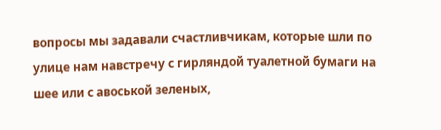вопросы мы задавали счастливчикам, которые шли по улице нам навстречу с гирляндой туалетной бумаги на шее или с авоськой зеленых,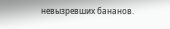невызревших бананов.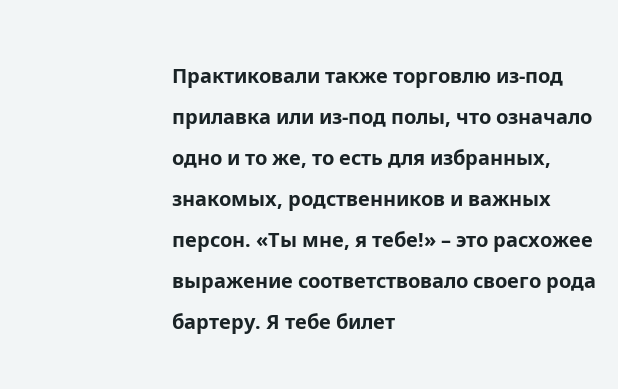Практиковали также торговлю из-под прилавка или из-под полы, что означало одно и то же, то есть для избранных, знакомых, родственников и важных персон. «Ты мне, я тебе!» – это расхожее выражение соответствовало своего рода бартеру. Я тебе билет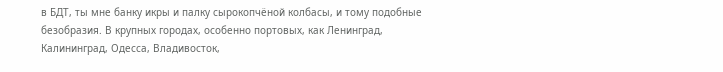в БДТ, ты мне банку икры и палку сырокопчёной колбасы, и тому подобные безобразия. В крупных городах, особенно портовых, как Ленинград, Калининград, Одесса, Владивосток,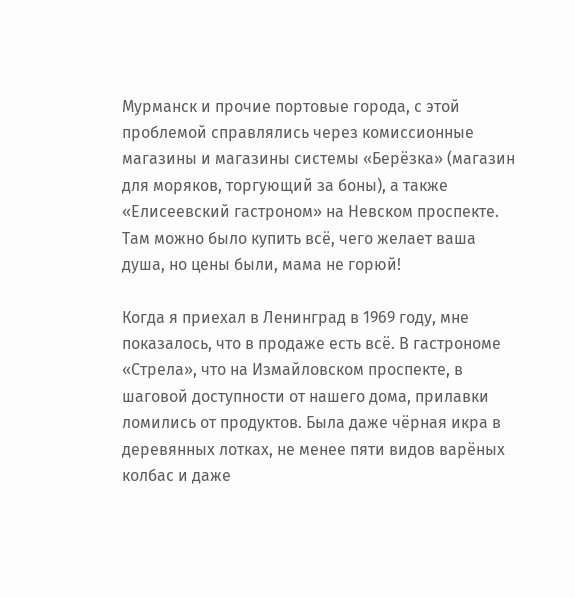Мурманск и прочие портовые города, с этой проблемой справлялись через комиссионные магазины и магазины системы «Берёзка» (магазин для моряков, торгующий за боны), а также «Елисеевский гастроном» на Невском проспекте. Там можно было купить всё, чего желает ваша душа, но цены были, мама не горюй!

Когда я приехал в Ленинград в 1969 году, мне показалось, что в продаже есть всё. В гастрономе «Стрела», что на Измайловском проспекте, в шаговой доступности от нашего дома, прилавки ломились от продуктов. Была даже чёрная икра в деревянных лотках, не менее пяти видов варёных колбас и даже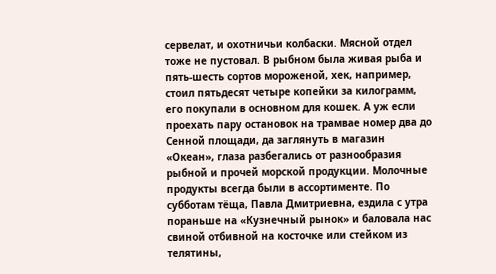сервелат, и охотничьи колбаски. Мясной отдел тоже не пустовал. В рыбном была живая рыба и пять-шесть сортов мороженой, хек, например, стоил пятьдесят четыре копейки за килограмм, его покупали в основном для кошек. А уж если проехать пару остановок на трамвае номер два до Сенной площади, да заглянуть в магазин «Океан», глаза разбегались от разнообразия рыбной и прочей морской продукции. Молочные продукты всегда были в ассортименте. По субботам тёща, Павла Дмитриевна, ездила с утра пораньше на «Кузнечный рынок» и баловала нас свиной отбивной на косточке или стейком из телятины,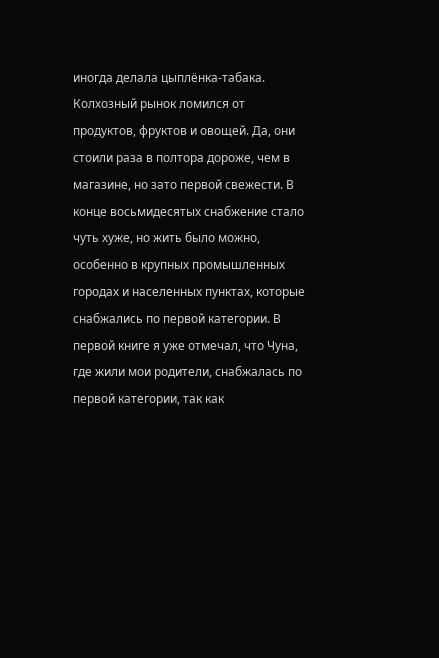иногда делала цыплёнка-табака. Колхозный рынок ломился от продуктов, фруктов и овощей. Да, они стоили раза в полтора дороже, чем в магазине, но зато первой свежести. В конце восьмидесятых снабжение стало чуть хуже, но жить было можно, особенно в крупных промышленных городах и населенных пунктах, которые снабжались по первой категории. В первой книге я уже отмечал, что Чуна, где жили мои родители, снабжалась по первой категории, так как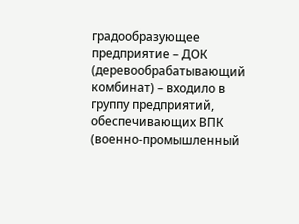градообразующее предприятие – ДОК (деревообрабатывающий комбинат) – входило в группу предприятий, обеспечивающих ВПК (военно-промышленный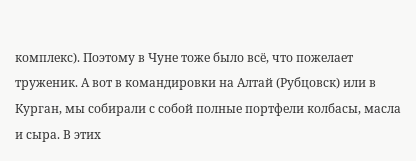комплекс). Поэтому в Чуне тоже было всё, что пожелает труженик. А вот в командировки на Алтай (Рубцовск) или в Курган, мы собирали с собой полные портфели колбасы, масла и сыра. В этих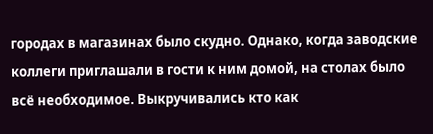городах в магазинах было скудно. Однако, когда заводские коллеги приглашали в гости к ним домой, на столах было всё необходимое. Выкручивались кто как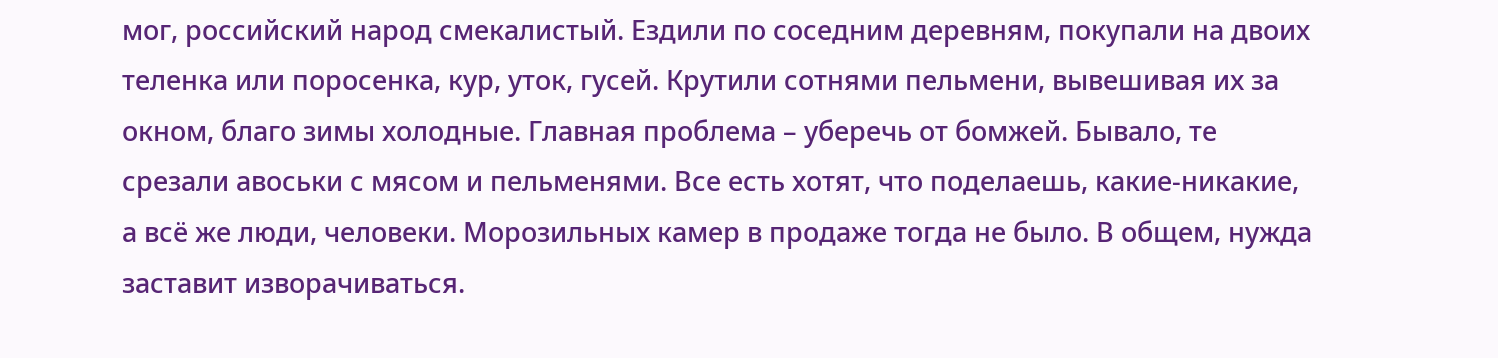мог, российский народ смекалистый. Ездили по соседним деревням, покупали на двоих теленка или поросенка, кур, уток, гусей. Крутили сотнями пельмени, вывешивая их за окном, благо зимы холодные. Главная проблема – уберечь от бомжей. Бывало, те срезали авоськи с мясом и пельменями. Все есть хотят, что поделаешь, какие-никакие, а всё же люди, человеки. Морозильных камер в продаже тогда не было. В общем, нужда заставит изворачиваться.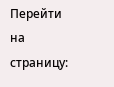Перейти на страницу: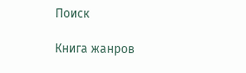Поиск

Книга жанров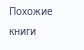Похожие книги